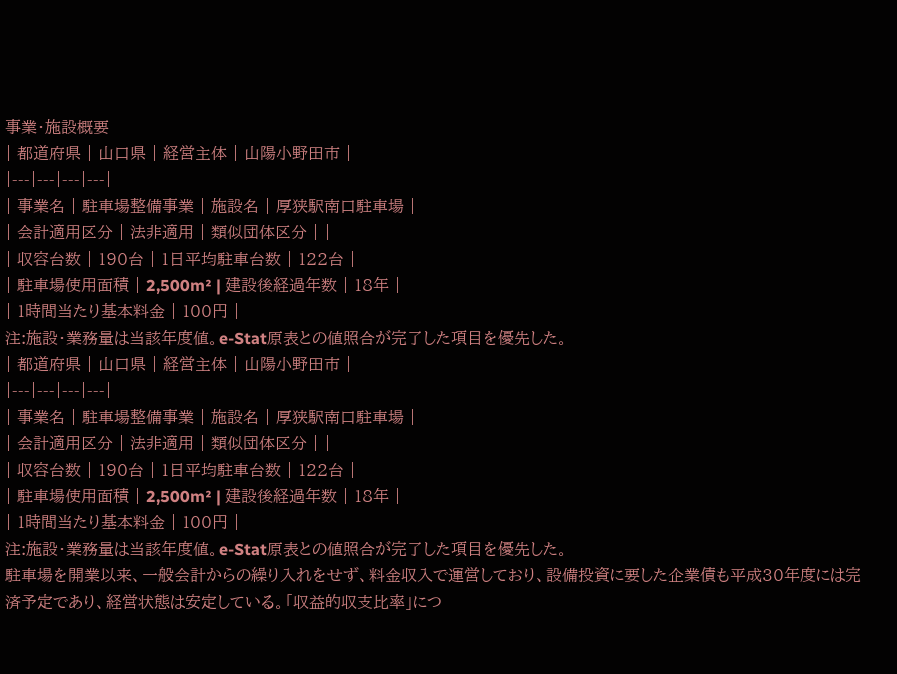事業・施設概要
| 都道府県 | 山口県 | 経営主体 | 山陽小野田市 |
|---|---|---|---|
| 事業名 | 駐車場整備事業 | 施設名 | 厚狭駅南口駐車場 |
| 会計適用区分 | 法非適用 | 類似団体区分 | |
| 収容台数 | 190台 | 1日平均駐車台数 | 122台 |
| 駐車場使用面積 | 2,500m² | 建設後経過年数 | 18年 |
| 1時間当たり基本料金 | 100円 |
注:施設・業務量は当該年度値。e-Stat原表との値照合が完了した項目を優先した。
| 都道府県 | 山口県 | 経営主体 | 山陽小野田市 |
|---|---|---|---|
| 事業名 | 駐車場整備事業 | 施設名 | 厚狭駅南口駐車場 |
| 会計適用区分 | 法非適用 | 類似団体区分 | |
| 収容台数 | 190台 | 1日平均駐車台数 | 122台 |
| 駐車場使用面積 | 2,500m² | 建設後経過年数 | 18年 |
| 1時間当たり基本料金 | 100円 |
注:施設・業務量は当該年度値。e-Stat原表との値照合が完了した項目を優先した。
駐車場を開業以来、一般会計からの繰り入れをせず、料金収入で運営しており、設備投資に要した企業債も平成30年度には完済予定であり、経営状態は安定している。「収益的収支比率」につ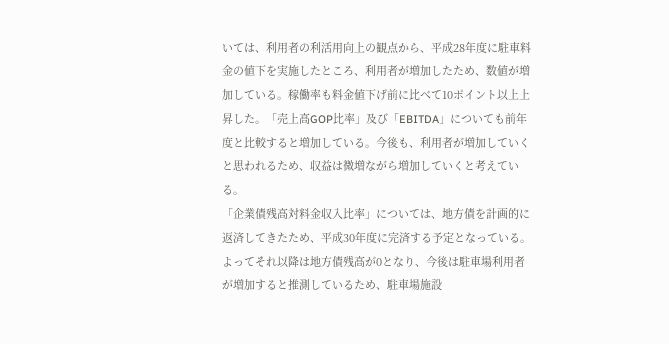いては、利用者の利活用向上の観点から、平成28年度に駐車料金の値下を実施したところ、利用者が増加したため、数値が増加している。稼働率も料金値下げ前に比べて10ポイント以上上昇した。「売上高GOP比率」及び「EBITDA」についても前年度と比較すると増加している。今後も、利用者が増加していくと思われるため、収益は微増ながら増加していくと考えている。
「企業債残高対料金収入比率」については、地方債を計画的に返済してきたため、平成30年度に完済する予定となっている。よってそれ以降は地方債残高が0となり、今後は駐車場利用者が増加すると推測しているため、駐車場施設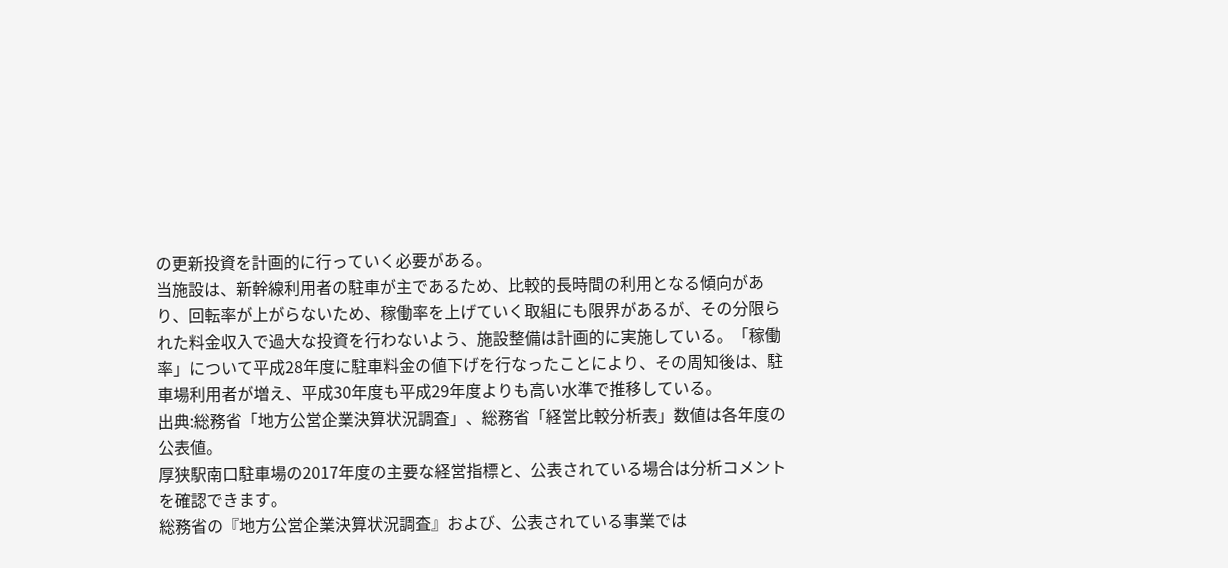の更新投資を計画的に行っていく必要がある。
当施設は、新幹線利用者の駐車が主であるため、比較的長時間の利用となる傾向があり、回転率が上がらないため、稼働率を上げていく取組にも限界があるが、その分限られた料金収入で過大な投資を行わないよう、施設整備は計画的に実施している。「稼働率」について平成28年度に駐車料金の値下げを行なったことにより、その周知後は、駐車場利用者が増え、平成30年度も平成29年度よりも高い水準で推移している。
出典:総務省「地方公営企業決算状況調査」、総務省「経営比較分析表」数値は各年度の公表値。
厚狭駅南口駐車場の2017年度の主要な経営指標と、公表されている場合は分析コメントを確認できます。
総務省の『地方公営企業決算状況調査』および、公表されている事業では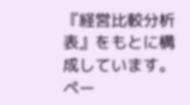『経営比較分析表』をもとに構成しています。
ペー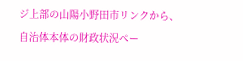ジ上部の山陽小野田市リンクから、自治体本体の財政状況ペー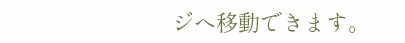ジへ移動できます。